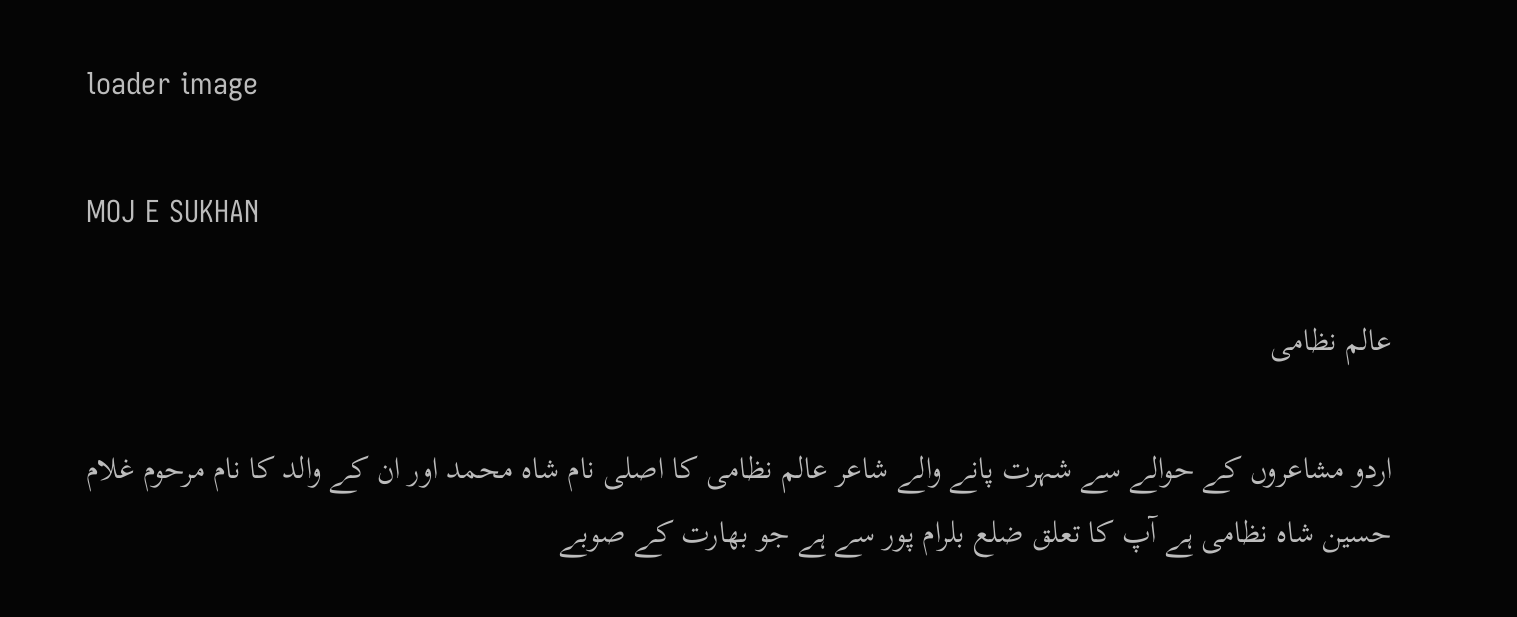loader image

MOJ E SUKHAN

عالم نظامی

اردو مشاعروں کے حوالے سے شہرت پانے والے شاعر عالم نظامی کا اصلی نام شاہ محمد اور ان کے والد کا نام مرحوم غلام حسین شاہ نظامی ہے آپ کا تعلق ضلع بلرام پور سے ہے جو بھارت کے صوبے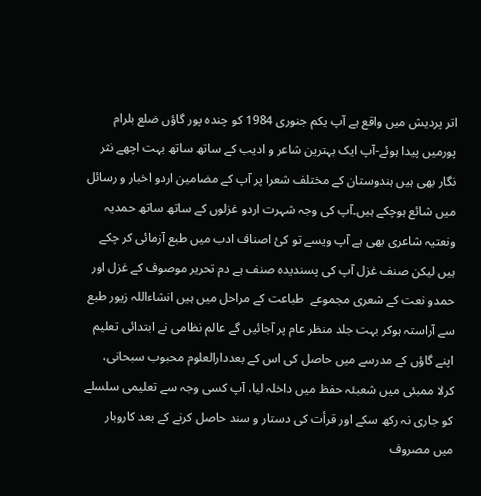اتر پردیش میں واقع ہے آپ یکم جنوری 1984 کو چندہ پور گاؤں ضلع بلرام پورمیں پیدا ہوئے-آپ ایک بہترین شاعر و ادیب کے ساتھ ساتھ بہت اچھے نثر نگار بھی ہیں ہندوستان کے مختلف شعرا پر آپ کے مضامین اردو اخبار و رسائل میں شائع ہوچکے ہیں۔آپ کی وجہ شہرت اردو غزلوں کے ساتھ ساتھ حمدیہ ونعتیہ شاعری بھی ہے آپ ویسے تو کئ اصناف ادب میں طبع آزمائی کر چکے ہیں لیکن صنف غزل آپ کی پسندیدہ صنف ہے دم تحریر موصوف کے غزل اور حمدو نعت کے شعری مجموعے  طباعت کے مراحل میں ہیں انشاءاللہ زیور طبع سے آراستہ ہوکر بہت جلد منظر عام پر آجائیں گے عالم نظامی نے ابتدائی تعلیم اپنے گاؤں کے مدرسے میں حاصل کی اس کے بعددارالعلوم محبوب سبحانی، کرلا ممبئی میں شعبئہ حفظ میں داخلہ لیا، آپ کسی وجہ سے تعلیمی سلسلے کو جاری نہ رکھ سکے اور قرأت کی دستار و سند حاصل کرنے کے بعد کاروبار میں مصروف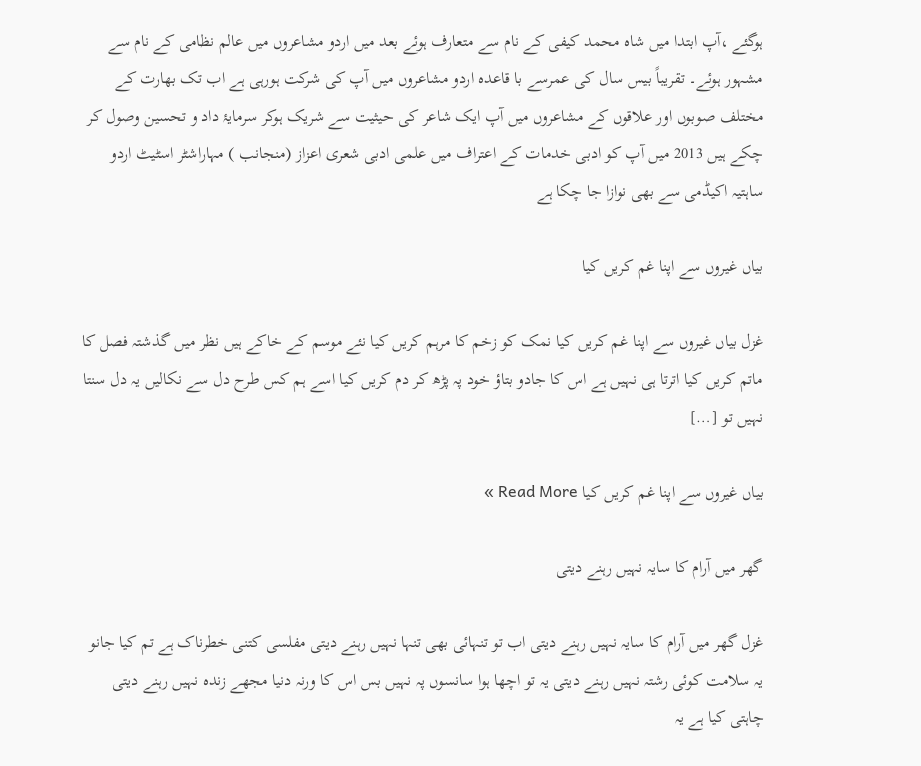ہوگئے ،آپ ابتدا میں شاہ محمد کیفی کے نام سے متعارف ہوئے بعد میں اردو مشاعروں میں عالم نظامی کے نام سے مشہور ہوئے۔ تقریباً بیس سال کی عمرسے با قاعدہ اردو مشاعروں میں آپ کی شرکت ہورہی ہے اب تک بھارت کے مختلف صوبوں اور علاقوں کے مشاعروں میں آپ ایک شاعر کی حیثیت سے شریک ہوکر سرمایۂ داد و تحسین وصول کر چکے ہیں 2013 میں آپ کو ادبی خدمات کے اعتراف میں علمی ادبی شعری اعزاز (منجانب ) مہاراشٹر اسٹیٹ اردو ساہتیہ اکیڈمی سے بھی نوازا جا چکا ہے

بیاں غیروں سے اپنا غم کریں کیا

غزل بیاں غیروں سے اپنا غم کریں کیا نمک کو زخم کا مرہم کریں کیا نئے موسم کے خاکے ہیں نظر میں گذشتہ فصل کا ماتم کریں کیا اترتا ہی نہیں ہے اس کا جادو بتاؤ خود پہ پڑھ کر دم کریں کیا اسے ہم کس طرح دل سے نکالیں یہ دل سنتا نہیں تو […]

بیاں غیروں سے اپنا غم کریں کیا Read More »

گھر میں آرام کا سایہ نہیں رہنے دیتی

غزل گھر میں آرام کا سایہ نہیں رہنے دیتی اب تو تنہائی بھی تنہا نہیں رہنے دیتی مفلسی کتنی خطرناک ہے تم کیا جانو یہ سلامت کوئی رشتہ نہیں رہنے دیتی یہ تو اچھا ہوا سانسوں پہ نہیں بس اس کا ورنہ دنیا مجھے زندہ نہیں رہنے دیتی چاہتی کیا ہے یہ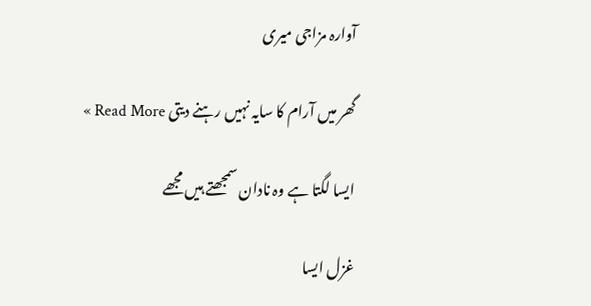آوارہ مزاجی میری

گھر میں آرام کا سایہ نہیں رہنے دیتی Read More »

ایسا لگتا ہے وہ نادان سمجھتے ہیں مجھے

غزل ایسا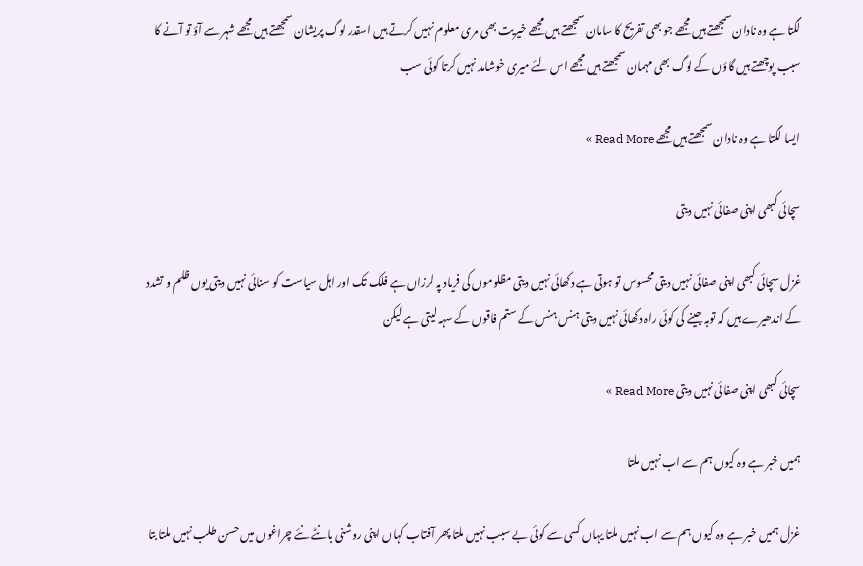لگتا ہے وہ نادان سمجھتے ہیں مجھے جو بھی تفریح کا سامان سمجھتے ہیں مجھے خیریت بھی مری معلوم نہیں کرتے ہیں اسقدر لوگ پریشان سمجھتے ہیں مجھے شہر سے آؤ تو آنے کا سبب پوچھتے ہیں گاؤں کے لوگ بھی مہمان سمجھتے ہیں مجھے اس لئے میری خوشامد نہیں کرتا کوئی سب

ایسا لگتا ہے وہ نادان سمجھتے ہیں مجھے Read More »

سچائی کبھی اپنی صفائی نہیں دیتی

غزل سچائی کبھی اپنی صفائی نہیں دیتی محسوس تو ہوتی ہے دکھائی نہیں دیتی مظلوموں کی فریاد پہ لرزاں ہے فلک تک اور اہل سیاست کو سنائی نہیں دیتی یوں ظلم و تشدد کے اندھیرے ہیں کہ توبہ جینے کی کوئی راہ دکھائی نہیں دیتی ہنس ہنس کے ستم فاقوں کے سہہ لیتی ہے لیکن

سچائی کبھی اپنی صفائی نہیں دیتی Read More »

ہمیں خبر ہے وہ کیوں ہم سے اب نہیں ملتا

غزل ہمیں خبر ہے وہ کیوں ہم سے اب نہیں ملتا یہاں کسی سے کوئی بے سبب نہیں ملتا پھر آفتاب کہاں اپنی روشنی بانٹے نئے چراغوں میں حسن طلب نہیں ملتا بتا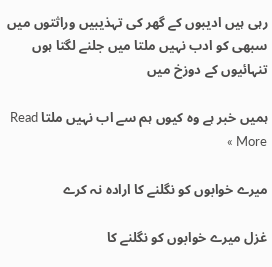رہی ہیں ادیبوں کے گھر کی تہذیبیں وراثتوں میں سبھی کو ادب نہیں ملتا میں جلنے لگتا ہوں تنہائیوں کے دوزخ میں

ہمیں خبر ہے وہ کیوں ہم سے اب نہیں ملتا Read More »

میرے خوابوں کو نگلنے کا ارادہ نہ کرے

غزل میرے خوابوں کو نگلنے کا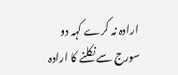ارادہ نہ کرے کہہ دو سورج سے نکلنے کا ارادہ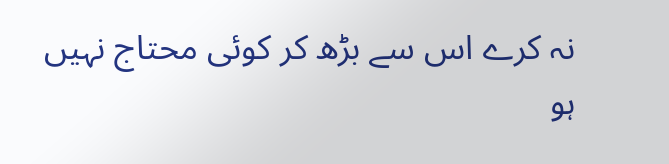نہ کرے اس سے بڑھ کر کوئی محتاج نہیں ہو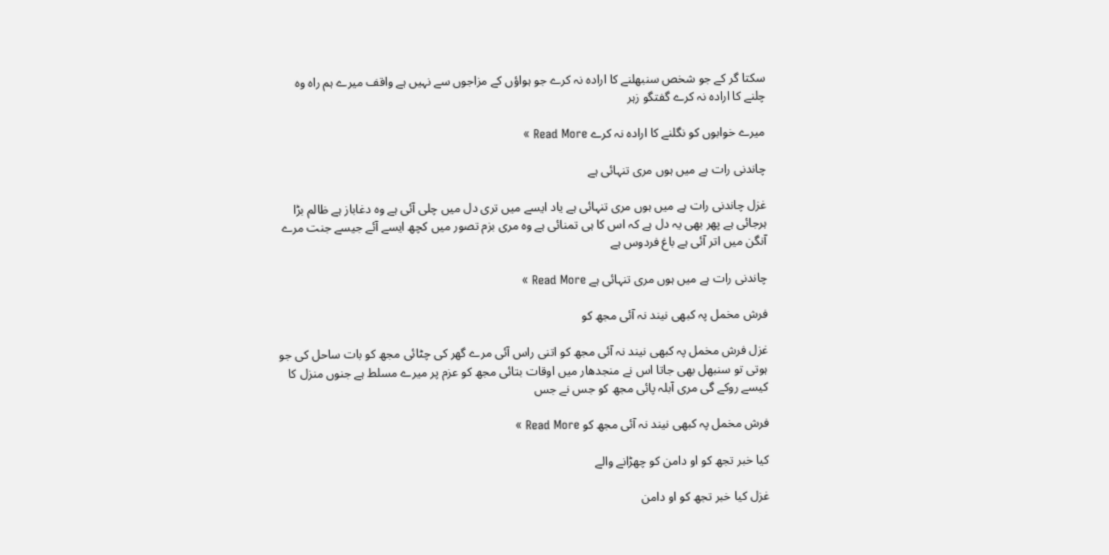سکتا گر کے جو شخص سنبھلنے کا ارادہ نہ کرے جو ہواؤں کے مزاجوں سے نہیں ہے واقف میرے ہم راہ وہ چلنے کا ارادہ نہ کرے گفتگو زہر

میرے خوابوں کو نگلنے کا ارادہ نہ کرے Read More »

چاندنی رات ہے میں ہوں مری تنہائی ہے

غزل چاندنی رات ہے میں ہوں مری تنہائی ہے یاد ایسے میں تری دل میں چلی آئی ہے وہ دغاباز ہے ظالم بڑا ہرجائی ہے پھر بھی یہ دل ہے کہ اس کا ہی تمنائی ہے وہ مری بزم تصور میں کچھ ایسے آئے جیسے جنت مرے آنگن میں اتر آئی ہے باغ فردوس ہے

چاندنی رات ہے میں ہوں مری تنہائی ہے Read More »

فرش مخمل پہ کبھی نیند نہ آئی مجھ کو

غزل فرش مخمل پہ کبھی نیند نہ آئی مجھ کو اتنی راس آئی مرے گھر کی چٹائی مجھ کو بات ساحل کی جو ہوتی تو سنبھل بھی جاتا اس نے منجدھار میں اوقات بتائی مجھ کو عزم پر میرے مسلط ہے جنوں منزل کا کیسے روکے گی مری آبلہ پائی مجھ کو جس نے جس

فرش مخمل پہ کبھی نیند نہ آئی مجھ کو Read More »

کیا خبر تجھ کو او دامن کو چھڑانے والے

غزل کیا خبر تجھ کو او دامن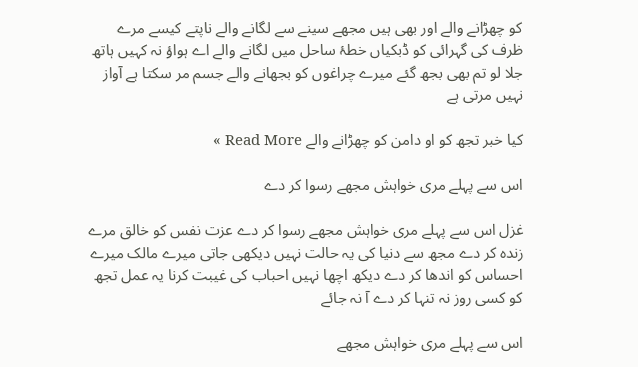کو چھڑانے والے اور بھی ہیں مجھے سینے سے لگانے والے ناپتے کیسے مرے ظرف کی گہرائی کو ڈبکیاں خطۂ ساحل میں لگانے والے اے ہواؤ نہ کہیں ہاتھ جلا لو تم بھی بجھ گئے میرے چراغوں کو بجھانے والے جسم مر سکتا ہے آواز نہیں مرتی ہے

کیا خبر تجھ کو او دامن کو چھڑانے والے Read More »

اس سے پہلے مری خواہش مجھے رسوا کر دے

غزل اس سے پہلے مری خواہش مجھے رسوا کر دے عزت نفس کو خالق مرے زندہ کر دے مجھ سے دنیا کی یہ حالت نہیں دیکھی جاتی میرے مالک میرے احساس کو اندھا کر دے دیکھ اچھا نہیں احباب کی غیبت کرنا یہ عمل تجھ کو کسی روز نہ تنہا کر دے آ نہ جائے

اس سے پہلے مری خواہش مجھے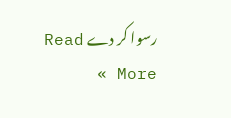رسوا کر دے Read More »